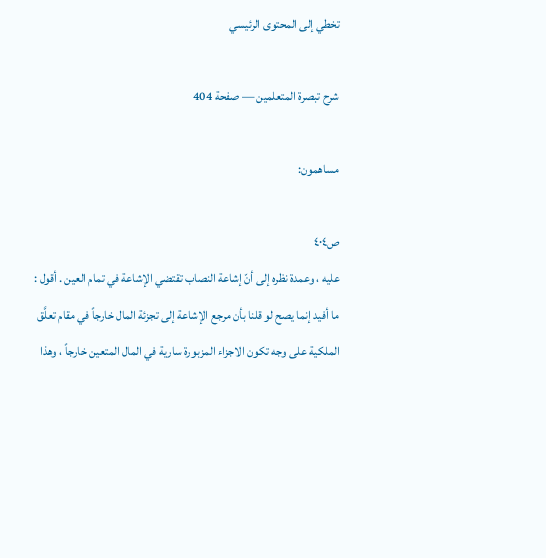تخطي إلى المحتوى الرئيسي

شرح تبصرة المتعلمين — صفحة 404

مساهمون:

ص٤٠٤
عليه ، وعمدة نظره إلى أنّ إشاعة النصاب تقتضي الإشاعة في تمام العين . أقول : ما أفيد إنما يصح لو قلنا بأن مرجع الإشاعة إلى تجزئة المال خارجاً في مقام تعلَّق الملكية على وجه تكون الاجزاء المزبورة سارية في المال المتعين خارجاً ، وهذا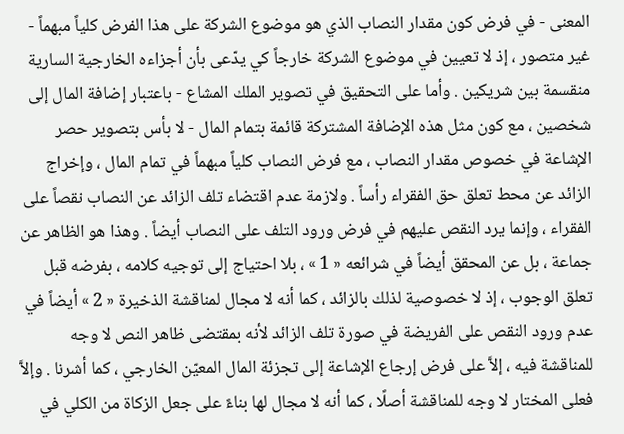المعنى - في فرض كون مقدار النصاب الذي هو موضوع الشركة على هذا الفرض كلياً مبهماً - غير متصور ، إذ لا تعيين في موضوع الشركة خارجاً كي يدّعى بأن أجزاءه الخارجية السارية منقسمة بين شريكين . وأما على التحقيق في تصوير الملك المشاع - باعتبار إضافة المال إلى شخصين ، مع كون مثل هذه الإضافة المشتركة قائمة بتمام المال - لا بأس بتصوير حصر الإشاعة في خصوص مقدار النصاب ، مع فرض النصاب كلياً مبهماً في تمام المال ، وإخراج الزائد عن محط تعلق حق الفقراء رأساً . ولازمة عدم اقتضاء تلف الزائد عن النصاب نقصاً على الفقراء ، وإنما يرد النقص عليهم في فرض ورود التلف على النصاب أيضاً . وهذا هو الظاهر عن جماعة ، بل عن المحقق أيضاً في شرائعه « 1 » ، بلا احتياج إلى توجيه كلامه ، بفرضه قبل تعلق الوجوب ، إذ لا خصوصية لذلك بالزائد ، كما أنه لا مجال لمناقشة الذخيرة « 2 » أيضاً في عدم ورود النقص على الفريضة في صورة تلف الزائد لأنه بمقتضى ظاهر النص لا وجه للمناقشة فيه ، إلاَّ على فرض إرجاع الإشاعة إلى تجزئة المال المعيّن الخارجي ، كما أشرنا . وإلاَّ فعلى المختار لا وجه للمناقشة أصلًا ، كما أنه لا مجال لها بناءً على جعل الزكاة من الكلي في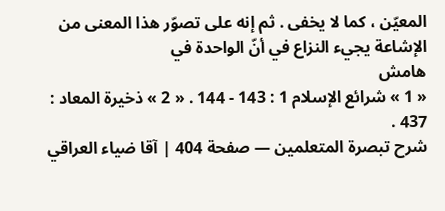المعيّن ، كما لا يخفى . ثم إنه على تصوّر هذا المعنى من الإشاعة يجيء النزاع في أنّ الواحدة في
هامش
« 1 » شرائع الإسلام 1 : 143 - 144 . « 2 » ذخيرة المعاد : 437 .
شرح تبصرة المتعلمين — صفحة 404 | آقا ضياء العراقي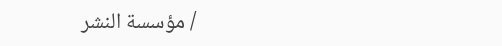/ مؤسسة النشر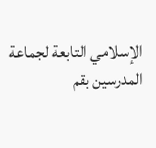الإسلامي التابعة لجماعة المدرسين بقم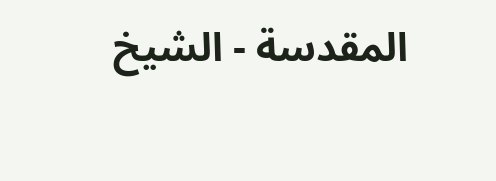المقدسة - الشيخ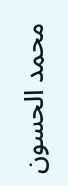محمد الحسون